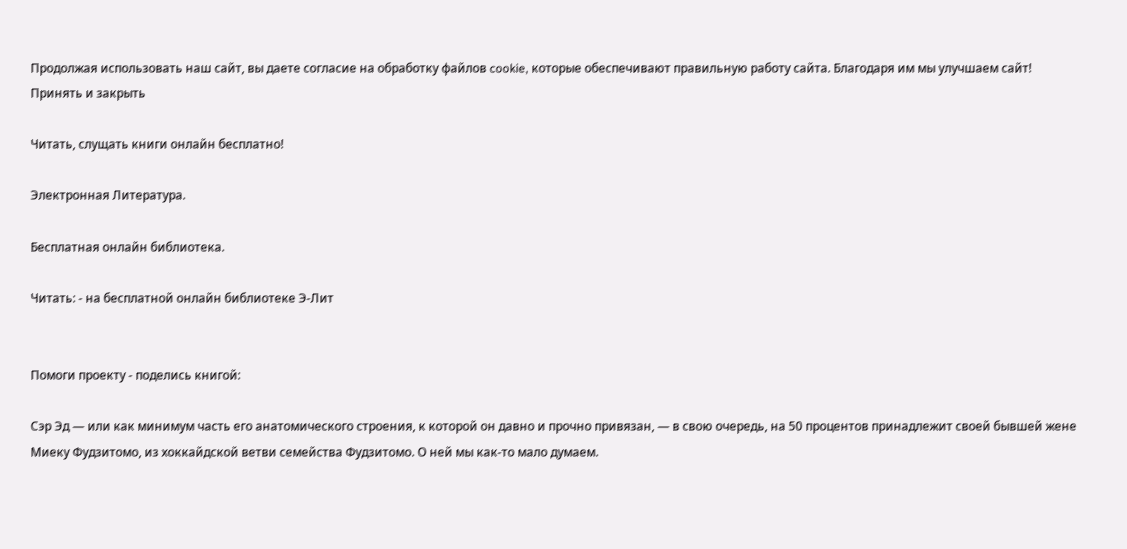Продолжая использовать наш сайт, вы даете согласие на обработку файлов cookie, которые обеспечивают правильную работу сайта. Благодаря им мы улучшаем сайт!
Принять и закрыть

Читать, слущать книги онлайн бесплатно!

Электронная Литература.

Бесплатная онлайн библиотека.

Читать: - на бесплатной онлайн библиотеке Э-Лит


Помоги проекту - поделись книгой:

Сэр Эд — или как минимум часть его анатомического строения, к которой он давно и прочно привязан, — в свою очередь, на 50 процентов принадлежит своей бывшей жене Миеку Фудзитомо, из хоккайдской ветви семейства Фудзитомо. О ней мы как-то мало думаем.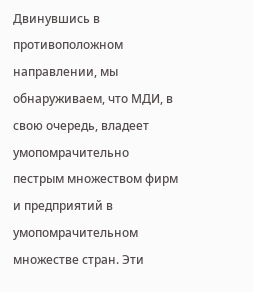Двинувшись в противоположном направлении, мы обнаруживаем, что МДИ, в свою очередь, владеет умопомрачительно пестрым множеством фирм и предприятий в умопомрачительном множестве стран. Эти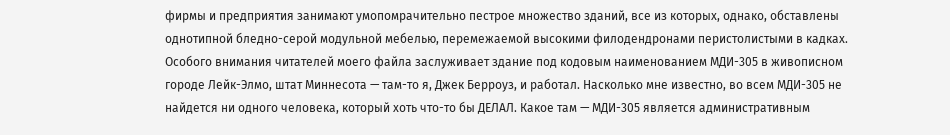фирмы и предприятия занимают умопомрачительно пестрое множество зданий, все из которых, однако, обставлены однотипной бледно-серой модульной мебелью, перемежаемой высокими филодендронами перистолистыми в кадках. Особого внимания читателей моего файла заслуживает здание под кодовым наименованием МДИ-305 в живописном городе Лейк-Элмо, штат Миннесота — там-то я, Джек Берроуз, и работал. Насколько мне известно, во всем МДИ-305 не найдется ни одного человека, который хоть что-то бы ДЕЛАЛ. Какое там — МДИ-305 является административным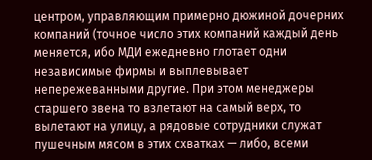центром, управляющим примерно дюжиной дочерних компаний (точное число этих компаний каждый день меняется, ибо МДИ ежедневно глотает одни независимые фирмы и выплевывает непережеванными другие. При этом менеджеры старшего звена то взлетают на самый верх, то вылетают на улицу, а рядовые сотрудники служат пушечным мясом в этих схватках — либо, всеми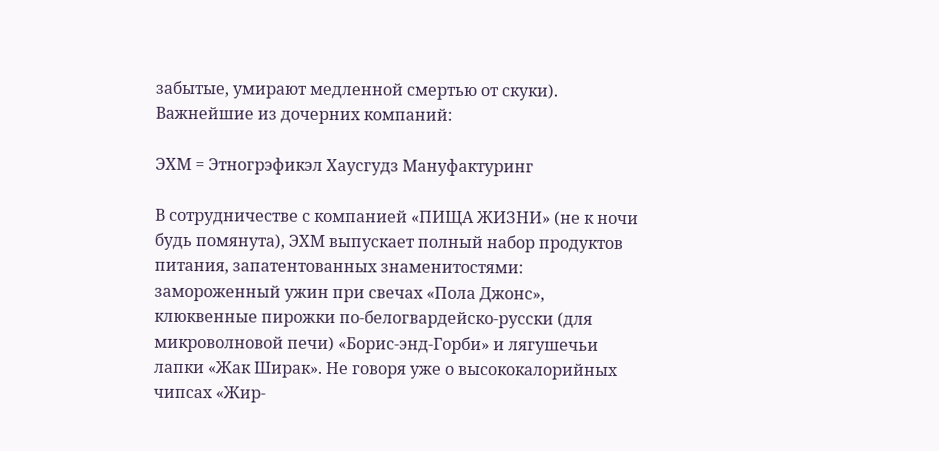забытые, умирают медленной смертью от скуки). Важнейшие из дочерних компаний:

ЭХМ = Этногрэфикэл Хаусгудз Мануфактуринг

В сотрудничестве с компанией «ПИЩА ЖИЗНИ» (не к ночи будь помянута), ЭХМ выпускает полный набор продуктов питания, запатентованных знаменитостями: замороженный ужин при свечах «Пола Джонс», клюквенные пирожки по-белогвардейско-русски (для микроволновой печи) «Борис-энд-Горби» и лягушечьи лапки «Жак Ширак». Не говоря уже о высококалорийных чипсах «Жир-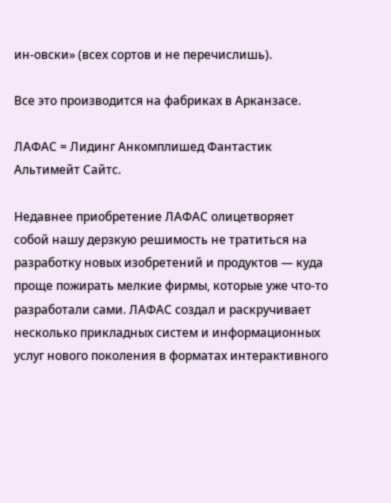ин-овски» (всех сортов и не перечислишь).

Все это производится на фабриках в Арканзасе.

ЛАФАС = Лидинг Анкомплишед Фантастик Альтимейт Сайтс.

Недавнее приобретение ЛАФАС олицетворяет собой нашу дерзкую решимость не тратиться на разработку новых изобретений и продуктов — куда проще пожирать мелкие фирмы, которые уже что-то разработали сами. ЛАФАС создал и раскручивает несколько прикладных систем и информационных услуг нового поколения в форматах интерактивного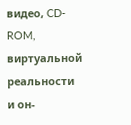видео, CD-ROM, виртуальной реальности и он-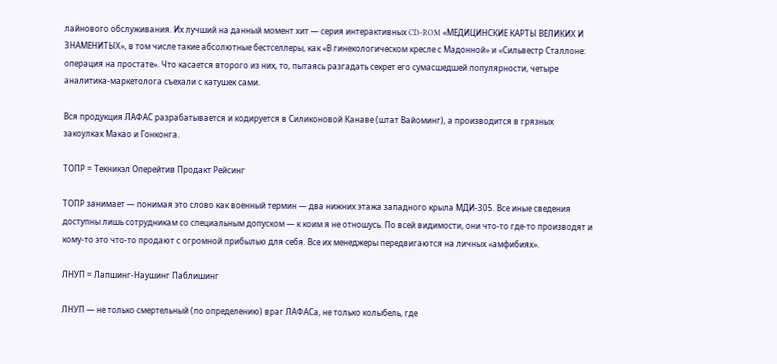лайнового обслуживания. Их лучший на данный момент хит — серия интерактивных CD-ROM «МЕДИЦИНСКИЕ КАРТЫ ВЕЛИКИХ И ЗНАМЕНИТЫХ», в том числе такие абсолютные бестселлеры, как «В гинекологическом кресле с Мадонной» и «Сильвестр Сталлоне: операция на простате». Что касается второго из них, то, пытаясь разгадать секрет его сумасшедшей популярности, четыре аналитика-маркетолога съехали с катушек сами.

Вся продукция ЛАФАС разрабатывается и кодируется в Силиконовой Канаве (штат Вайоминг), а производится в грязных закоулках Макао и Гонконга.

ТОПР = Текникэл Оперейтив Продакт Рейсинг

ТОПР занимает — понимая это слово как военный термин — два нижних этажа западного крыла МДИ-305. Все иные сведения доступны лишь сотрудникам со специальным допуском — к коим я не отношусь. По всей видимости, они что-то где-то производят и кому-то это что-то продают с огромной прибылью для себя. Все их менеджеры передвигаются на личных «амфибиях».

ЛНУП = Лапшинг-Наушинг Паблишинг

ЛНУП — не только смертельный (по определению) враг ЛАФАСа, не только колыбель, где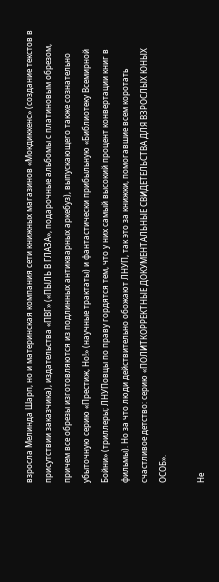взросла Мелинда Шарп, но и материнская компания сети книжных магазинов «Мокдиккенс» (создание текстов в присутствии заказчика), издательства «ПВГ» («ПЫЛЬ В ГЛАЗА», подарочные альбомы с платиновым обрезом, причем все обрезы изготовляются из подлинных антикварных аркебуз), выпускающего также сознательно убыточную серию «Престиж, Но!» (научные трактаты) и фантастически прибыльную «Библиотеку Всемирной Бойни» (триллеры; ЛНУПовцы по праву гордятся тем, что у них самый высокий процент конвертации книг в фильмы). Но за что люди действительно обожают ЛНУП, так это за книжки, помогавшие всем коротать счастливое детство: серию «ПОЛИТКОРРЕКТНЫЕ ДОКУМЕНТАЛЬНЫЕ СВИДЕТЕЛЬСТВА ДЛЯ ВЗРОСЛЫХ ЮНЫХ ОСОБ».

Не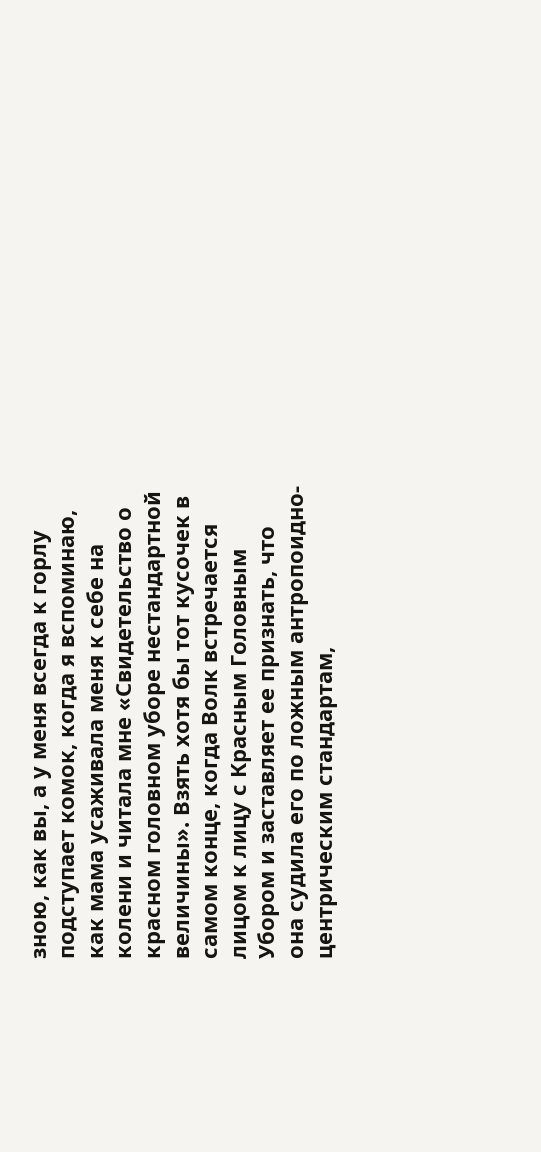зною, как вы, а у меня всегда к горлу подступает комок, когда я вспоминаю, как мама усаживала меня к себе на колени и читала мне «Свидетельство о красном головном уборе нестандартной величины». Взять хотя бы тот кусочек в самом конце, когда Волк встречается лицом к лицу с Красным Головным Убором и заставляет ее признать, что она судила его по ложным антропоидно-центрическим стандартам,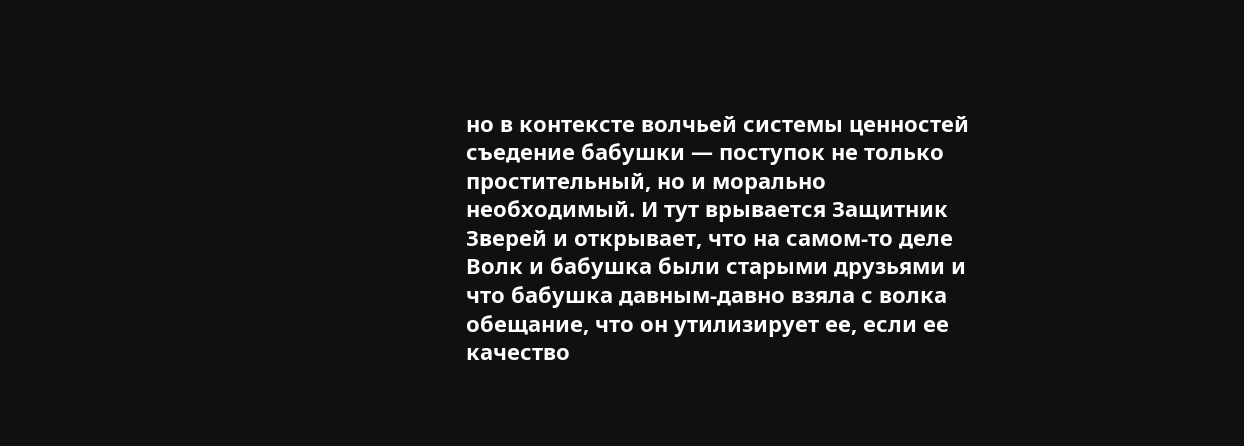но в контексте волчьей системы ценностей съедение бабушки — поступок не только простительный, но и морально необходимый. И тут врывается Защитник Зверей и открывает, что на самом-то деле Волк и бабушка были старыми друзьями и что бабушка давным-давно взяла с волка обещание, что он утилизирует ее, если ее качество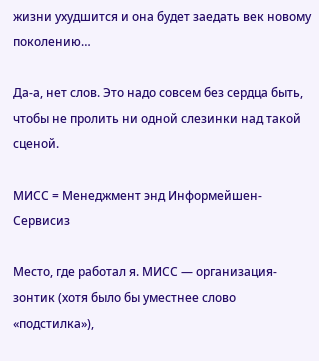жизни ухудшится и она будет заедать век новому поколению…

Да-а, нет слов. Это надо совсем без сердца быть, чтобы не пролить ни одной слезинки над такой сценой.

МИСС = Менеджмент энд Информейшен-Сервисиз

Место, где работал я. МИСС — организация-зонтик (хотя было бы уместнее слово «подстилка»),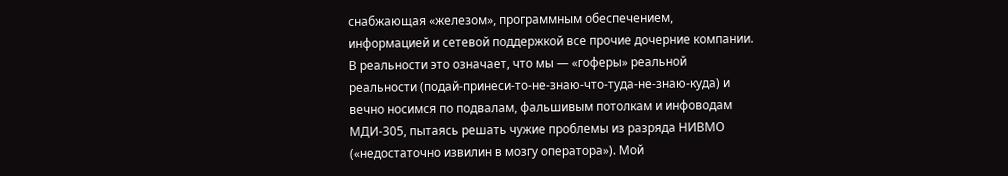снабжающая «железом», программным обеспечением, информацией и сетевой поддержкой все прочие дочерние компании. В реальности это означает, что мы — «гоферы» реальной реальности (подай-принеси-то-не-знаю-что-туда-не-знаю-куда) и вечно носимся по подвалам, фальшивым потолкам и инфоводам МДИ-305, пытаясь решать чужие проблемы из разряда НИВМО («недостаточно извилин в мозгу оператора»). Мой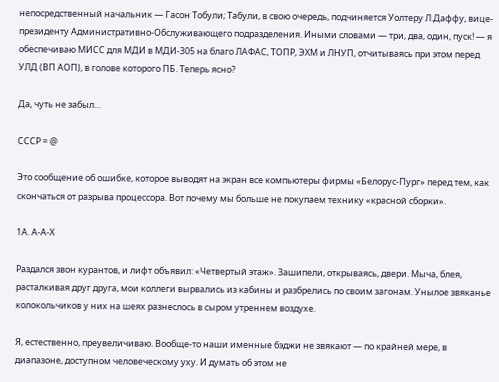непосредственный начальник — Гасон Тобули; Табули, в свою очередь, подчиняется Уолтеру Л.Даффу, вице-президенту Административно-Обслуживающего подразделения. Иными словами — три, два, один, пуск! — я обеспечиваю МИСС для МДИ в МДИ-305 на благо ЛАФАС, ТОПР, ЭХМ и ЛНУП, отчитываясь при этом перед УЛД (ВП АОП), в голове которого ПБ. Теперь ясно?

Да, чуть не забыл…

СССР = @

Это сообщение об ошибке, которое выводят на экран все компьютеры фирмы «Белорус-Пург» перед тем, как скончаться от разрыва процессора. Вот почему мы больше не покупаем технику «красной сборки».

1А. А-А-Х

Раздался звон курантов, и лифт объявил: «Четвертый этаж». Зашипели, открываясь, двери. Мыча, блея, расталкивая друг друга, мои коллеги вырвались из кабины и разбрелись по своим загонам. Унылое звяканье колокольчиков у них на шеях разнеслось в сыром утреннем воздухе.

Я, естественно, преувеличиваю. Вообще-то наши именные бэджи не звякают — по крайней мере, в диапазоне, доступном человеческому уху. И думать об этом не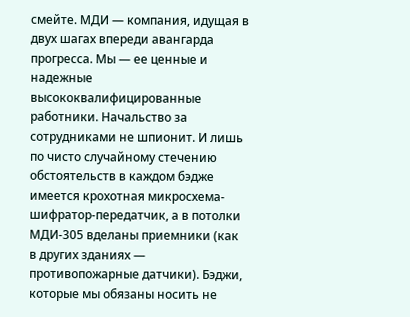смейте. МДИ — компания, идущая в двух шагах впереди авангарда прогресса. Мы — ее ценные и надежные высококвалифицированные работники. Начальство за сотрудниками не шпионит. И лишь по чисто случайному стечению обстоятельств в каждом бэдже имеется крохотная микросхема-шифратор-передатчик, а в потолки МДИ-305 вделаны приемники (как в других зданиях — противопожарные датчики). Бэджи, которые мы обязаны носить не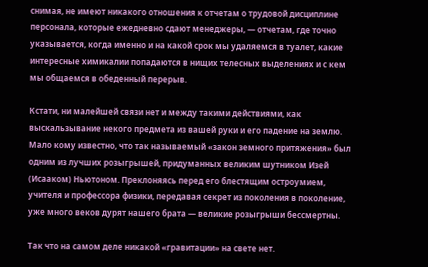снимая, не имеют никакого отношения к отчетам о трудовой дисциплине персонала, которые ежедневно сдают менеджеры, — отчетам, где точно указывается, когда именно и на какой срок мы удаляемся в туалет, какие интересные химикалии попадаются в нищих телесных выделениях и с кем мы общаемся в обеденный перерыв.

Кстати, ни малейшей связи нет и между такими действиями, как выскальзывание некого предмета из вашей руки и его падение на землю. Мало кому известно, что так называемый «закон земного притяжения» был одним из лучших розыгрышей, придуманных великим шутником Изей (Исааком) Ньютоном. Преклоняясь перед его блестящим остроумием, учителя и профессора физики, передавая секрет из поколения в поколение, уже много веков дурят нашего брата — великие розыгрыши бессмертны.

Так что на самом деле никакой «гравитации» на свете нет.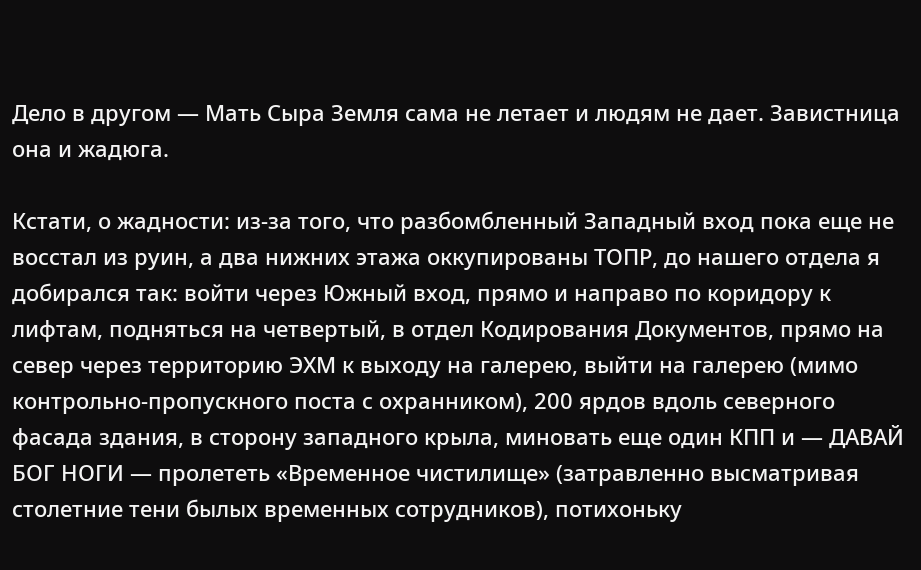Дело в другом — Мать Сыра Земля сама не летает и людям не дает. Завистница она и жадюга.

Кстати, о жадности: из-за того, что разбомбленный Западный вход пока еще не восстал из руин, а два нижних этажа оккупированы ТОПР, до нашего отдела я добирался так: войти через Южный вход, прямо и направо по коридору к лифтам, подняться на четвертый, в отдел Кодирования Документов, прямо на север через территорию ЭХМ к выходу на галерею, выйти на галерею (мимо контрольно-пропускного поста с охранником), 200 ярдов вдоль северного фасада здания, в сторону западного крыла, миновать еще один КПП и — ДАВАЙ БОГ НОГИ — пролететь «Временное чистилище» (затравленно высматривая столетние тени былых временных сотрудников), потихоньку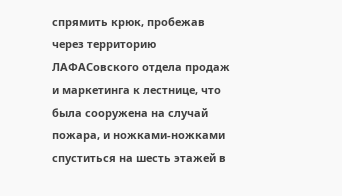спрямить крюк, пробежав через территорию ЛАФАСовского отдела продаж и маркетинга к лестнице, что была сооружена на случай пожара, и ножками-ножками спуститься на шесть этажей в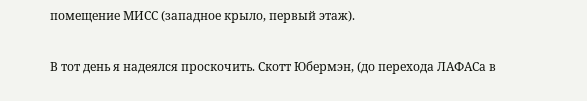помещение МИСС (западное крыло, первый этаж).

В тот день я надеялся проскочить. Скотт Юбермэн, (до перехода ЛАФАСа в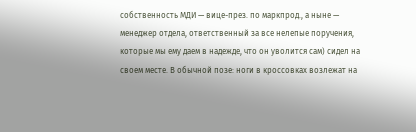собственность МДИ — вице-през. по маркпрод., а ныне — менеджер отдела, ответственный за все нелепые поручения, которые мы ему даем в надежде, что он уволится сам) сидел на своем месте. В обычной позе: ноги в кроссовках возлежат на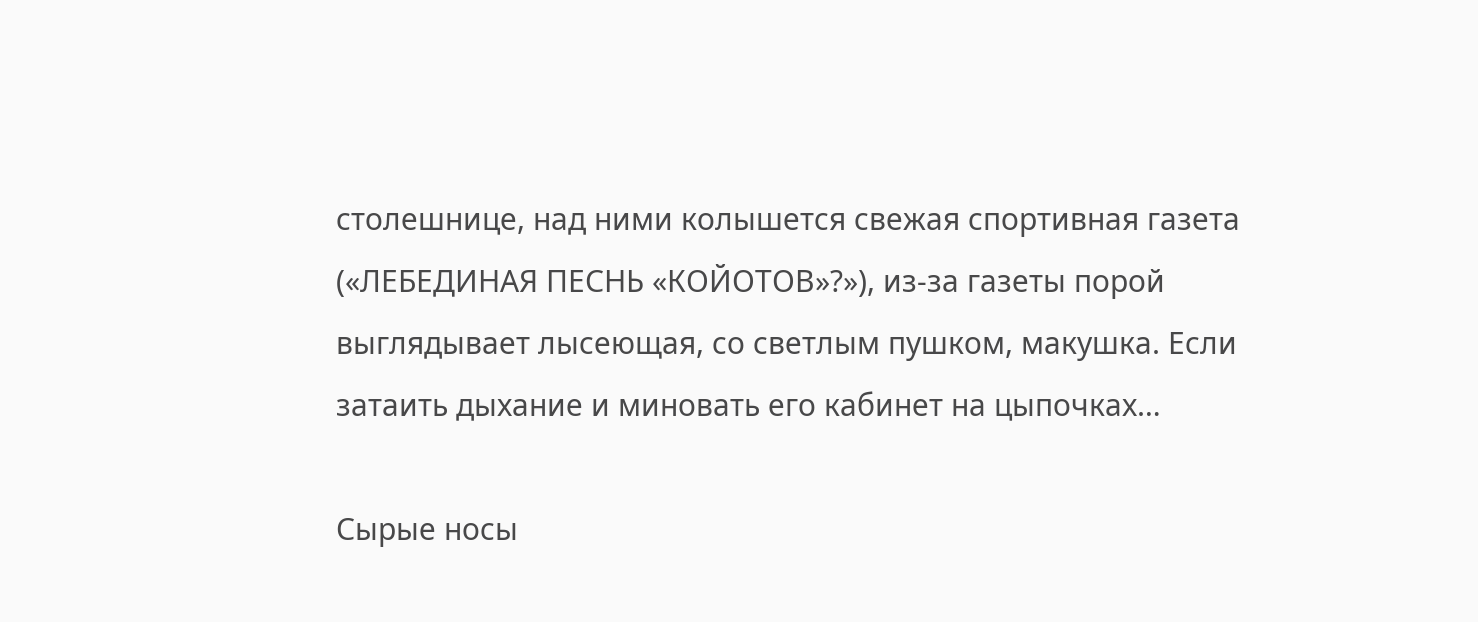столешнице, над ними колышется свежая спортивная газета («ЛЕБЕДИНАЯ ПЕСНЬ «КОЙОТОВ»?»), из-за газеты порой выглядывает лысеющая, со светлым пушком, макушка. Если затаить дыхание и миновать его кабинет на цыпочках…

Сырые носы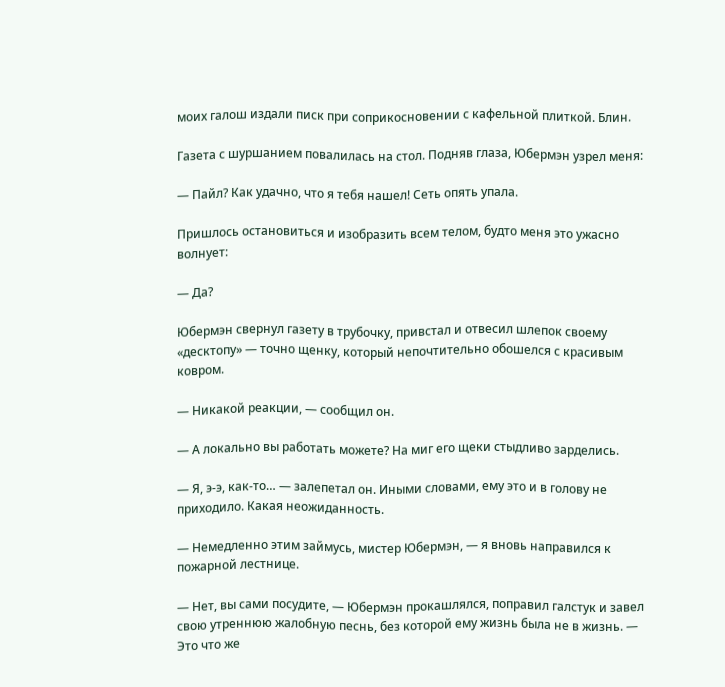моих галош издали писк при соприкосновении с кафельной плиткой. Блин.

Газета с шуршанием повалилась на стол. Подняв глаза, Юбермэн узрел меня:

— Пайл? Как удачно, что я тебя нашел! Сеть опять упала.

Пришлось остановиться и изобразить всем телом, будто меня это ужасно волнует:

— Да?

Юбермэн свернул газету в трубочку, привстал и отвесил шлепок своему «десктопу» — точно щенку, который непочтительно обошелся с красивым ковром.

— Никакой реакции, — сообщил он.

— А локально вы работать можете? На миг его щеки стыдливо зарделись.

— Я, э-э, как-то… — залепетал он. Иными словами, ему это и в голову не приходило. Какая неожиданность.

— Немедленно этим займусь, мистер Юбермэн, — я вновь направился к пожарной лестнице.

— Нет, вы сами посудите, — Юбермэн прокашлялся, поправил галстук и завел свою утреннюю жалобную песнь, без которой ему жизнь была не в жизнь. — Это что же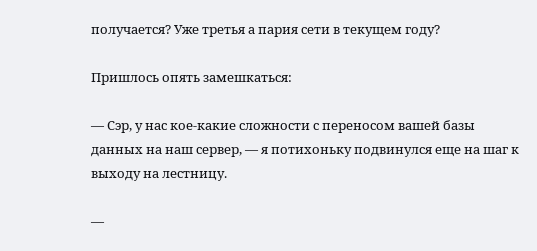получается? Уже третья а пария сети в текущем году?

Пришлось опять замешкаться:

— Сэр, у нас кое-какие сложности с переносом вашей базы данных на наш сервер, — я потихоньку подвинулся еще на шаг к выходу на лестницу.

—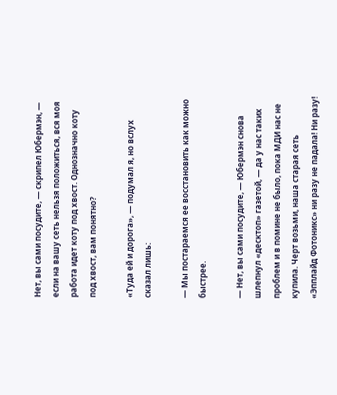Нет, вы сами посудите, — скрипел Юбермэн, — если на вашу сеть нельзя положиться, вся моя работа идет коту под хвост. Однозначно коту под хвост, вам понятно?

«Туда ей и дорога», — подумал я, но вслух сказал лишь:

— Мы постараемся ее восстановить как можно быстрее.

— Нет, вы сами посудите, — Юбермэн снова шлепнул «десктоп» газетой, — да у нас таких проблем и в помине не было, пока МДИ нас не купила. Черт возьми, наша старая сеть «Эпплайд Фотоникс» ни разу не падала! Ни разу!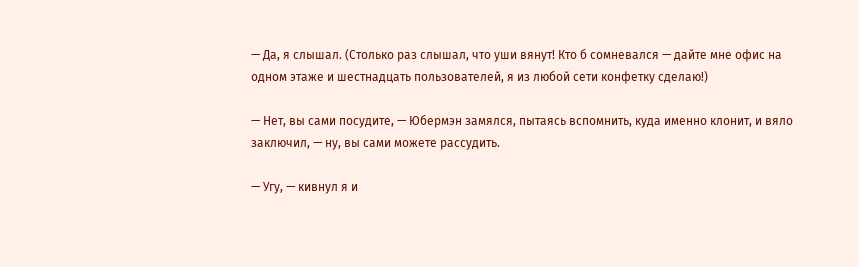— Да, я слышал. (Столько раз слышал, что уши вянут! Кто б сомневался — дайте мне офис на одном этаже и шестнадцать пользователей, я из любой сети конфетку сделаю!)

— Нет, вы сами посудите, — Юбермэн замялся, пытаясь вспомнить, куда именно клонит, и вяло заключил, — ну, вы сами можете рассудить.

— Угу, — кивнул я и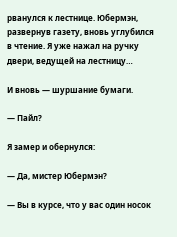рванулся к лестнице. Юбермэн, развернув газету, вновь углубился в чтение. Я уже нажал на ручку двери, ведущей на лестницу…

И вновь — шуршание бумаги.

— Пайл?

Я замер и обернулся:

— Да, мистер Юбермэн?

— Вы в курсе, что у вас один носок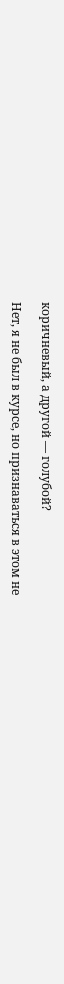коричневый, а другой — голубой?

Нет, я не был в курсе, но признаваться в этом не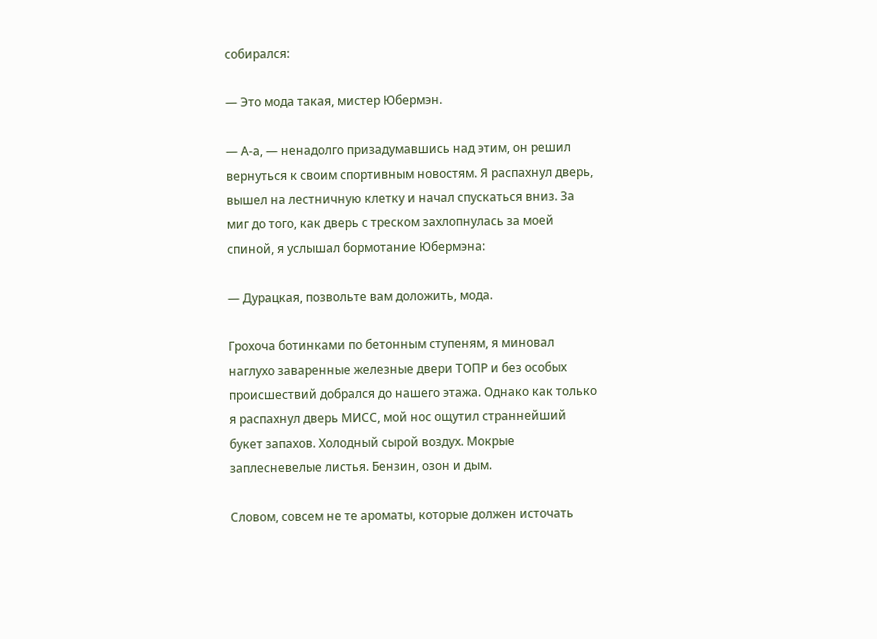собирался:

— Это мода такая, мистер Юбермэн.

— А-а, — ненадолго призадумавшись над этим, он решил вернуться к своим спортивным новостям. Я распахнул дверь, вышел на лестничную клетку и начал спускаться вниз. За миг до того, как дверь с треском захлопнулась за моей спиной, я услышал бормотание Юбермэна:

— Дурацкая, позвольте вам доложить, мода.

Грохоча ботинками по бетонным ступеням, я миновал наглухо заваренные железные двери ТОПР и без особых происшествий добрался до нашего этажа. Однако как только я распахнул дверь МИСС, мой нос ощутил страннейший букет запахов. Холодный сырой воздух. Мокрые заплесневелые листья. Бензин, озон и дым.

Словом, совсем не те ароматы, которые должен источать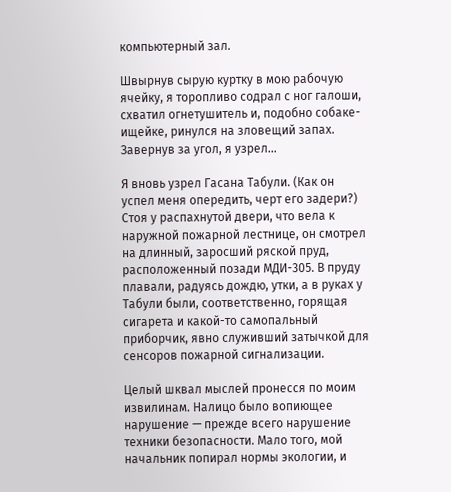компьютерный зал.

Швырнув сырую куртку в мою рабочую ячейку, я торопливо содрал с ног галоши, схватил огнетушитель и, подобно собаке-ищейке, ринулся на зловещий запах. Завернув за угол, я узрел…

Я вновь узрел Гасана Табули. (Как он успел меня опередить, черт его задери?) Стоя у распахнутой двери, что вела к наружной пожарной лестнице, он смотрел на длинный, заросший ряской пруд, расположенный позади МДИ-305. В пруду плавали, радуясь дождю, утки, а в руках у Табули были, соответственно, горящая сигарета и какой-то самопальный приборчик, явно служивший затычкой для сенсоров пожарной сигнализации.

Целый шквал мыслей пронесся по моим извилинам. Налицо было вопиющее нарушение — прежде всего нарушение техники безопасности. Мало того, мой начальник попирал нормы экологии, и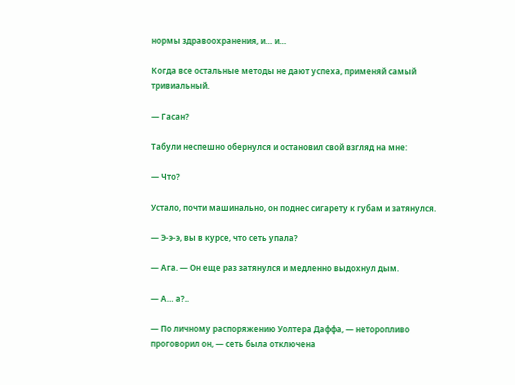нормы здравоохранения, и… и…

Когда все остальные методы не дают успеха, применяй самый тривиальный.

— Гасан?

Табули неспешно обернулся и остановил свой взгляд на мне:

— Что?

Устало, почти машинально, он поднес сигарету к губам и затянулся.

— Э-э-э, вы в курсе, что сеть упала?

— Ага. — Он еще раз затянулся и медленно выдохнул дым.

— А… а?..

— По личному распоряжению Уолтера Даффа, — неторопливо проговорил он, — сеть была отключена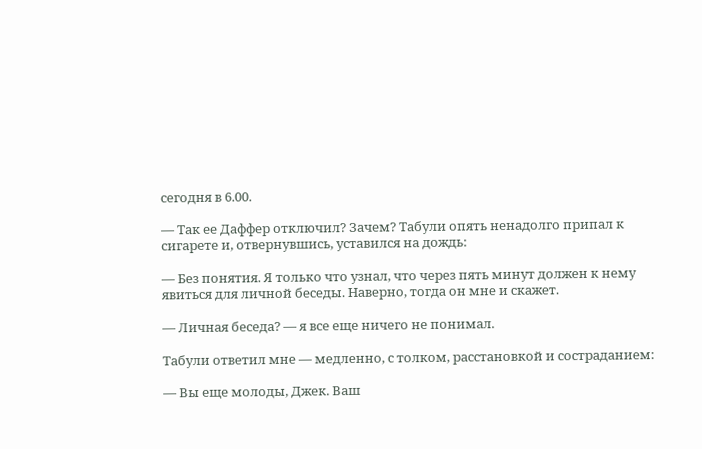сегодня в 6.00.

— Так ее Даффер отключил? Зачем? Табули опять ненадолго припал к сигарете и, отвернувшись, уставился на дождь:

— Без понятия. Я только что узнал, что через пять минут должен к нему явиться для личной беседы. Наверно, тогда он мне и скажет.

— Личная беседа? — я все еще ничего не понимал.

Табули ответил мне — медленно, с толком, расстановкой и состраданием:

— Вы еще молоды, Джек. Ваш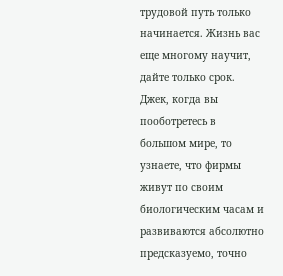трудовой путь только начинается. Жизнь вас еще многому научит, дайте только срок. Джек, когда вы пооботретесь в большом мире, то узнаете, что фирмы живут по своим биологическим часам и развиваются абсолютно предсказуемо, точно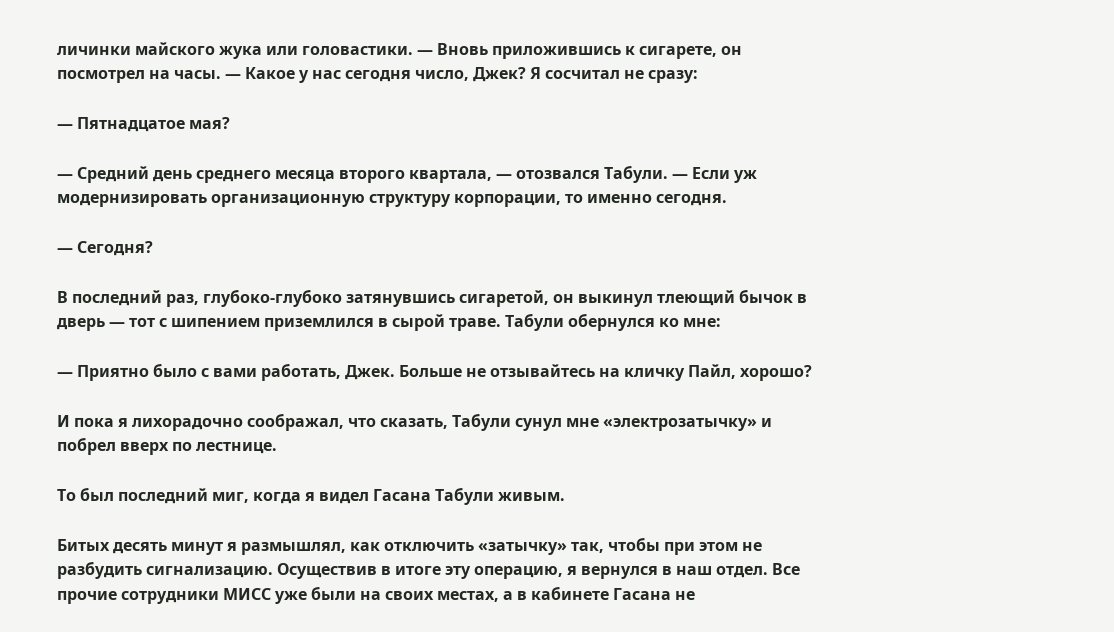личинки майского жука или головастики. — Вновь приложившись к сигарете, он посмотрел на часы. — Какое у нас сегодня число, Джек? Я сосчитал не сразу:

— Пятнадцатое мая?

— Средний день среднего месяца второго квартала, — отозвался Табули. — Если уж модернизировать организационную структуру корпорации, то именно сегодня.

— Сегодня?

В последний раз, глубоко-глубоко затянувшись сигаретой, он выкинул тлеющий бычок в дверь — тот с шипением приземлился в сырой траве. Табули обернулся ко мне:

— Приятно было с вами работать, Джек. Больше не отзывайтесь на кличку Пайл, хорошо?

И пока я лихорадочно соображал, что сказать, Табули сунул мне «электрозатычку» и побрел вверх по лестнице.

То был последний миг, когда я видел Гасана Табули живым.

Битых десять минут я размышлял, как отключить «затычку» так, чтобы при этом не разбудить сигнализацию. Осуществив в итоге эту операцию, я вернулся в наш отдел. Все прочие сотрудники МИСС уже были на своих местах, а в кабинете Гасана не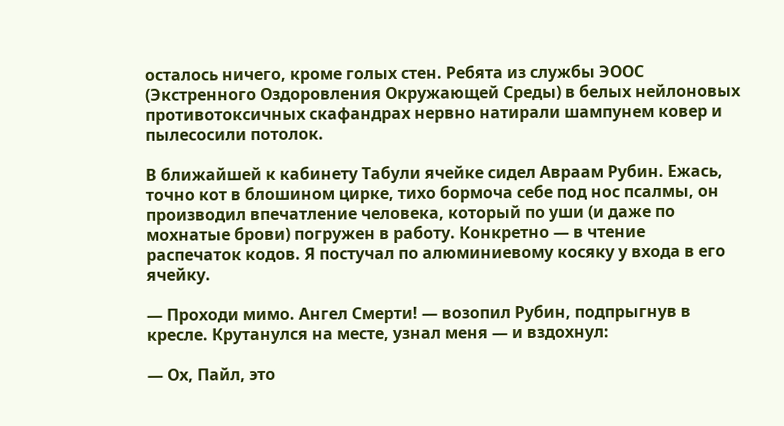осталось ничего, кроме голых стен. Ребята из службы ЭООС (Экстренного Оздоровления Окружающей Среды) в белых нейлоновых противотоксичных скафандрах нервно натирали шампунем ковер и пылесосили потолок.

В ближайшей к кабинету Табули ячейке сидел Авраам Рубин. Ежась, точно кот в блошином цирке, тихо бормоча себе под нос псалмы, он производил впечатление человека, который по уши (и даже по мохнатые брови) погружен в работу. Конкретно — в чтение распечаток кодов. Я постучал по алюминиевому косяку у входа в его ячейку.

— Проходи мимо. Ангел Смерти! — возопил Рубин, подпрыгнув в кресле. Крутанулся на месте, узнал меня — и вздохнул:

— Ох, Пайл, это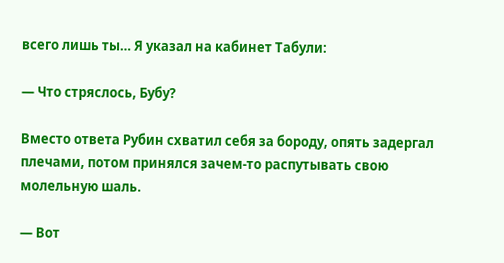всего лишь ты… Я указал на кабинет Табули:

— Что стряслось, Бубу?

Вместо ответа Рубин схватил себя за бороду, опять задергал плечами, потом принялся зачем-то распутывать свою молельную шаль.

— Вот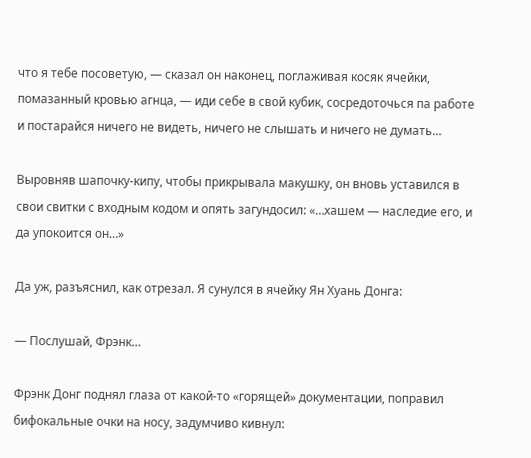что я тебе посоветую, — сказал он наконец, поглаживая косяк ячейки, помазанный кровью агнца, — иди себе в свой кубик, сосредоточься па работе и постарайся ничего не видеть, ничего не слышать и ничего не думать…

Выровняв шапочку-кипу, чтобы прикрывала макушку, он вновь уставился в свои свитки с входным кодом и опять загундосил: «…хашем — наследие его, и да упокоится он…»

Да уж, разъяснил, как отрезал. Я сунулся в ячейку Ян Хуань Донга:

— Послушай, Фрэнк…

Фрэнк Донг поднял глаза от какой-то «горящей» документации, поправил бифокальные очки на носу, задумчиво кивнул: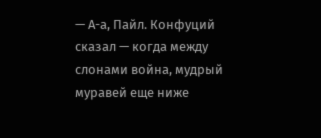— А-а, Пайл. Конфуций сказал — когда между слонами война, мудрый муравей еще ниже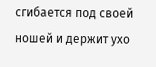сгибается под своей ношей и держит ухо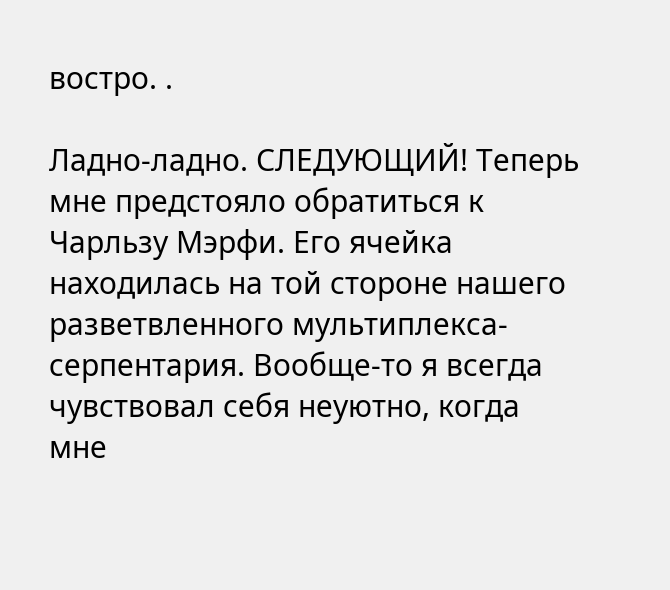востро. .

Ладно-ладно. СЛЕДУЮЩИЙ! Теперь мне предстояло обратиться к Чарльзу Мэрфи. Его ячейка находилась на той стороне нашего разветвленного мультиплекса-серпентария. Вообще-то я всегда чувствовал себя неуютно, когда мне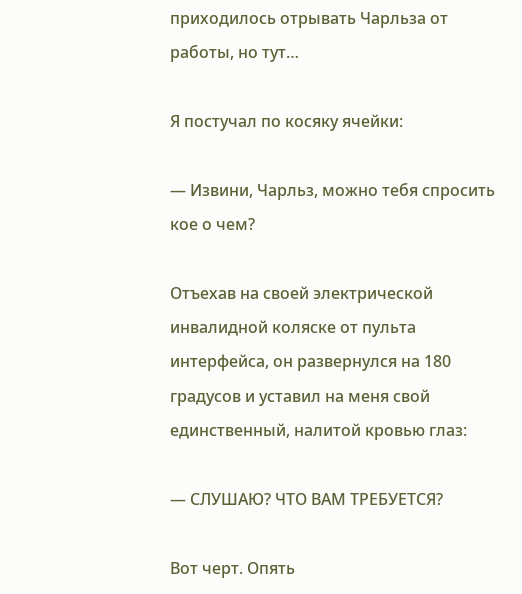приходилось отрывать Чарльза от работы, но тут…

Я постучал по косяку ячейки:

— Извини, Чарльз, можно тебя спросить кое о чем?

Отъехав на своей электрической инвалидной коляске от пульта интерфейса, он развернулся на 180 градусов и уставил на меня свой единственный, налитой кровью глаз:

— СЛУШАЮ? ЧТО ВАМ ТРЕБУЕТСЯ?

Вот черт. Опять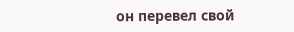он перевел свой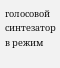голосовой синтезатор в режим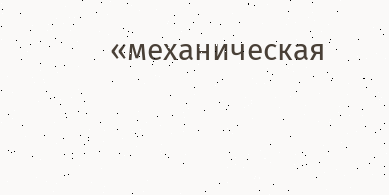«механическая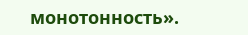монотонность».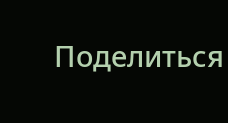Поделиться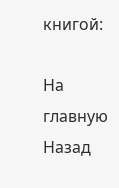книгой:

На главную
Назад